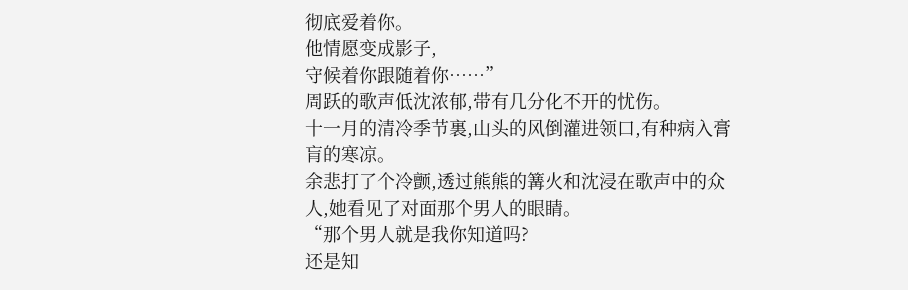彻底爱着你。
他情愿变成影子,
守候着你跟随着你……”
周跃的歌声低沈浓郁,带有几分化不开的忧伤。
十一月的清冷季节裏,山头的风倒灌进领口,有种病入膏肓的寒凉。
余悲打了个冷颤,透过熊熊的篝火和沈浸在歌声中的众人,她看见了对面那个男人的眼睛。
“那个男人就是我你知道吗?
还是知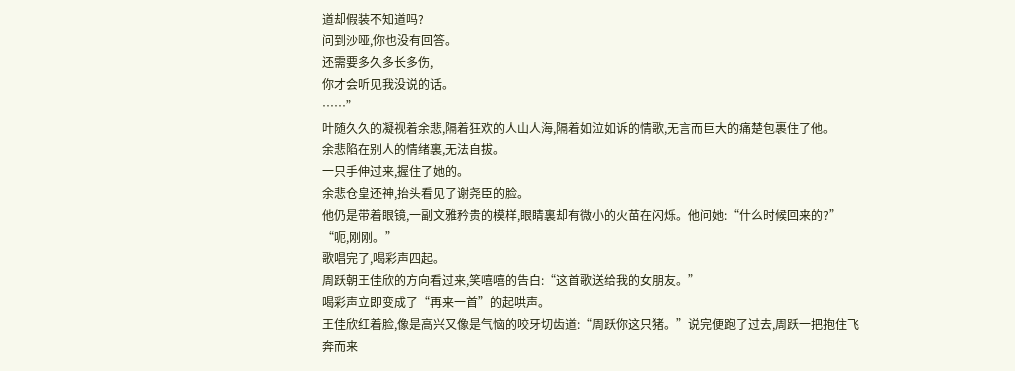道却假装不知道吗?
问到沙哑,你也没有回答。
还需要多久多长多伤,
你才会听见我没说的话。
……”
叶随久久的凝视着余悲,隔着狂欢的人山人海,隔着如泣如诉的情歌,无言而巨大的痛楚包裹住了他。
余悲陷在别人的情绪裏,无法自拔。
一只手伸过来,握住了她的。
余悲仓皇还神,抬头看见了谢尧臣的脸。
他仍是带着眼镜,一副文雅矜贵的模样,眼睛裏却有微小的火苗在闪烁。他问她:“什么时候回来的?”
“呃,刚刚。”
歌唱完了,喝彩声四起。
周跃朝王佳欣的方向看过来,笑嘻嘻的告白:“这首歌送给我的女朋友。”
喝彩声立即变成了“再来一首”的起哄声。
王佳欣红着脸,像是高兴又像是气恼的咬牙切齿道:“周跃你这只猪。”说完便跑了过去,周跃一把抱住飞奔而来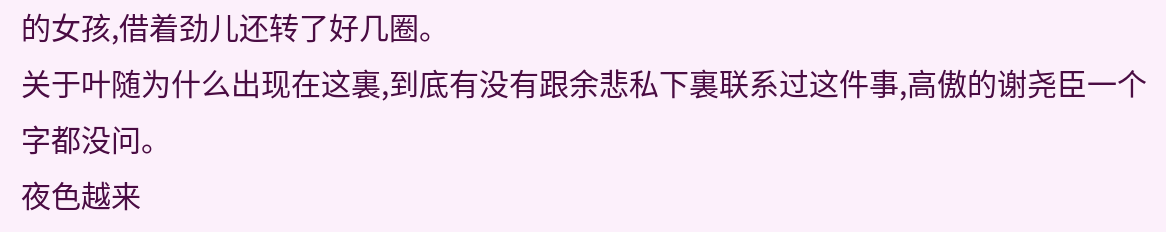的女孩,借着劲儿还转了好几圈。
关于叶随为什么出现在这裏,到底有没有跟余悲私下裏联系过这件事,高傲的谢尧臣一个字都没问。
夜色越来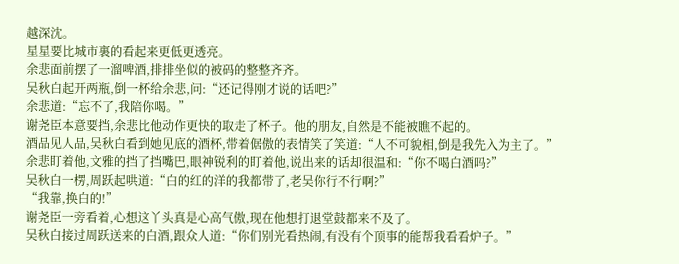越深沈。
星星要比城市裏的看起来更低更透亮。
余悲面前摆了一溜啤酒,排排坐似的被码的整整齐齐。
吴秋白起开两瓶,倒一杯给余悲,问:“还记得刚才说的话吧?”
余悲道:“忘不了,我陪你喝。”
谢尧臣本意要挡,余悲比他动作更快的取走了杯子。他的朋友,自然是不能被瞧不起的。
酒品见人品,吴秋白看到她见底的酒杯,带着倨傲的表情笑了笑道:“人不可貌相,倒是我先入为主了。”
余悲盯着他,文雅的挡了挡嘴巴,眼神锐利的盯着他,说出来的话却很温和:“你不喝白酒吗?”
吴秋白一楞,周跃起哄道:“白的红的洋的我都带了,老吴你行不行啊?”
“我靠,换白的!”
谢尧臣一旁看着,心想这丫头真是心高气傲,现在他想打退堂鼓都来不及了。
吴秋白接过周跃送来的白酒,跟众人道:“你们别光看热闹,有没有个顶事的能帮我看看炉子。”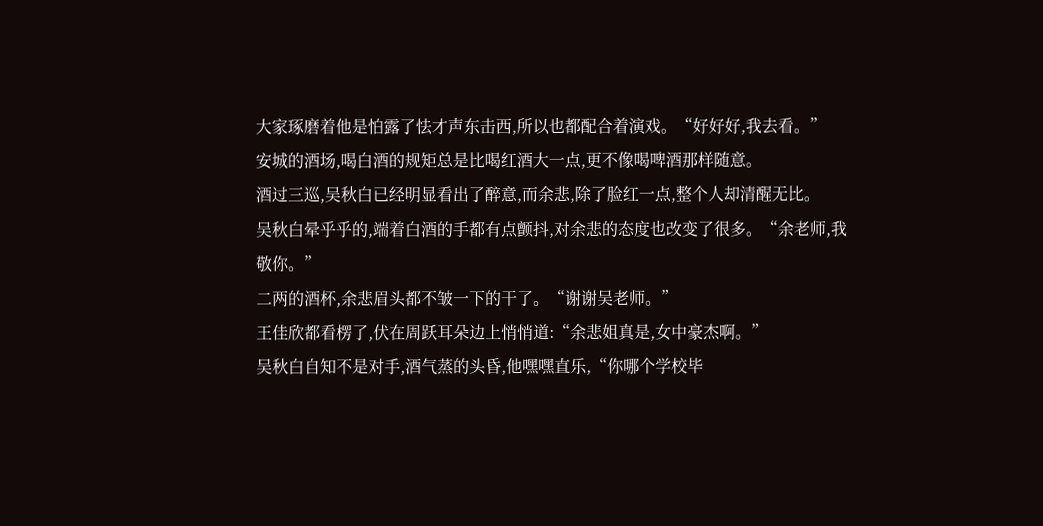大家琢磨着他是怕露了怯才声东击西,所以也都配合着演戏。“好好好,我去看。”
安城的酒场,喝白酒的规矩总是比喝红酒大一点,更不像喝啤酒那样随意。
酒过三巡,吴秋白已经明显看出了醉意,而余悲,除了脸红一点,整个人却清醒无比。
吴秋白晕乎乎的,端着白酒的手都有点颤抖,对余悲的态度也改变了很多。“余老师,我敬你。”
二两的酒杯,余悲眉头都不皱一下的干了。“谢谢吴老师。”
王佳欣都看楞了,伏在周跃耳朵边上悄悄道:“余悲姐真是,女中豪杰啊。”
吴秋白自知不是对手,酒气蒸的头昏,他嘿嘿直乐,“你哪个学校毕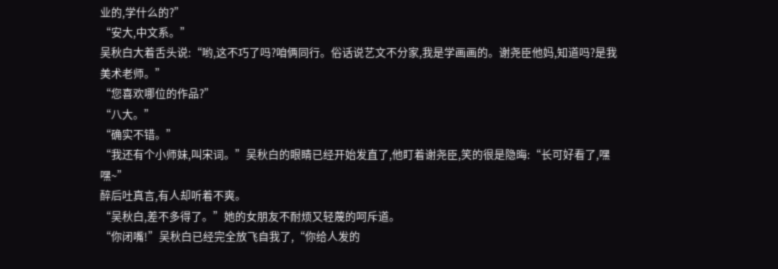业的,学什么的?”
“安大,中文系。”
吴秋白大着舌头说:“哟,这不巧了吗?咱俩同行。俗话说艺文不分家,我是学画画的。谢尧臣他妈,知道吗?是我美术老师。”
“您喜欢哪位的作品?”
“八大。”
“确实不错。”
“我还有个小师妹,叫宋词。”吴秋白的眼睛已经开始发直了,他盯着谢尧臣,笑的很是隐晦:“长可好看了,嘿嘿~”
醉后吐真言,有人却听着不爽。
“吴秋白,差不多得了。”她的女朋友不耐烦又轻蔑的呵斥道。
“你闭嘴!”吴秋白已经完全放飞自我了,“你给人发的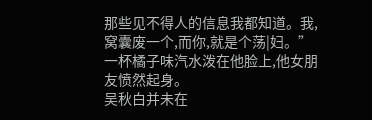那些见不得人的信息我都知道。我,窝囊废一个,而你,就是个荡|妇。”
一杯橘子味汽水泼在他脸上,他女朋友愤然起身。
吴秋白并未在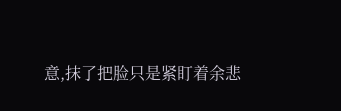意,抹了把脸只是紧盯着余悲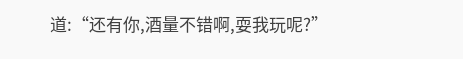道:“还有你,酒量不错啊,耍我玩呢?”